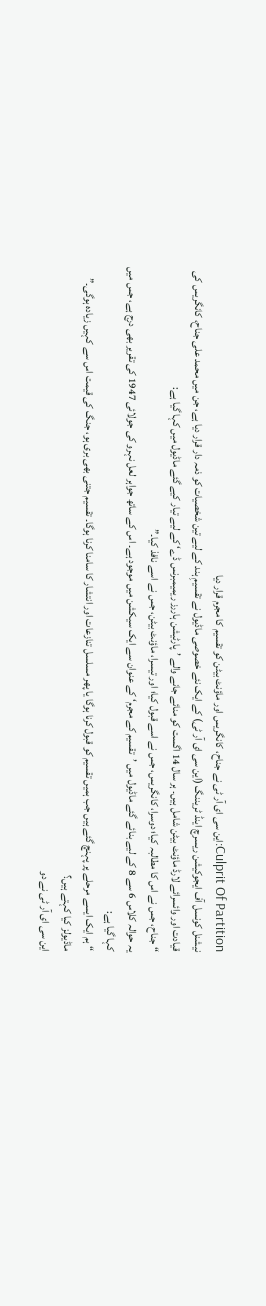Culprit Of Partition:این سی ای آر ٹی نے جناح، کانگریس اور ماؤنٹ بیٹن کو تقسیم کا مجرم قرار دیا
نیشنل کونسل آف ایجوکیشن ریسرچ اینڈ ٹریننگ (این سی ای آر ٹی) کے ایک نئے خصوصی ماڈیول نے تقسیمِ ہند کے لیے تین شخصیات کو ذمہ دار قرار دیا ہے، جن میں محمد علی جناح، کانگریس کی قیادت اور وائسرائے لارڈ ماؤنٹ بیٹن شامل ہیں۔ ہر سال 14 اگست کو منائے جانے والے ’پارٹیشن ہاررز ریمیمبرنس ڈے‘ کے لیے تیار کیے گئے ماڈیول میں کہا گیا ہے:
“جناح، جس نے اس کا مطالبہ کیا؛ دوسرا، کانگریس، جس نے اسے قبول کیا؛ اور تیسرا، ماؤنٹ بیٹن، جس نے اسے نافذ کیا۔”
یہ حوالہ کلاس 6 سے 8 کے لیے بنائے گئے ماڈیول میں ’تقسیم کے مجرم‘ کے عنوان سے ایک سیکشن میں موجود ہے۔ اس کے ساتھ جواہر لعل نہرو کی جولائی 1947 کی تقریر بھی درج ہے، جس میں کہا گیا ہے:
“ہم ایک ایسے مرحلے پر پہنچ گئے ہیں جب ہمیں تقسیم کو قبول کرنا ہوگا یا پھر مسلسل تنازعات اور انتشار کا سامنا کرنا ہوگا۔ تقسیم جتنی بھی بری ہو، جنگ کی قیمت اس سے کہیں زیادہ ہوگی۔”
ماڈیولز کیا کہتے ہیں؟
این سی ای آر ٹی نے دو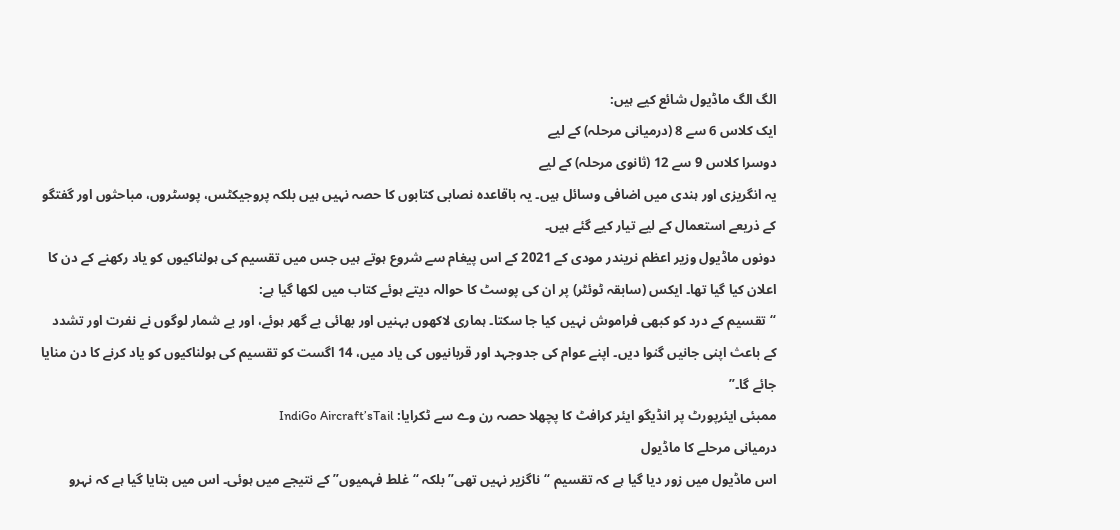الگ الگ ماڈیول شائع کیے ہیں:
ایک کلاس 6 سے 8 (درمیانی مرحلہ) کے لیے
دوسرا کلاس 9 سے 12 (ثانوی مرحلہ) کے لیے
یہ انگریزی اور ہندی میں اضافی وسائل ہیں۔ یہ باقاعدہ نصابی کتابوں کا حصہ نہیں ہیں بلکہ پروجیکٹس، پوسٹروں، مباحثوں اور گفتگو کے ذریعے استعمال کے لیے تیار کیے گئے ہیں۔
دونوں ماڈیول وزیر اعظم نریندر مودی کے 2021 کے اس پیغام سے شروع ہوتے ہیں جس میں تقسیم کی ہولناکیوں کو یاد رکھنے کے دن کا اعلان کیا گیا تھا۔ ایکس (سابقہ ٹوئٹر) پر ان کی پوسٹ کا حوالہ دیتے ہوئے کتاب میں لکھا گیا ہے:
“تقسیم کے درد کو کبھی فراموش نہیں کیا جا سکتا۔ ہماری لاکھوں بہنیں اور بھائی بے گھر ہوئے، اور بے شمار لوگوں نے نفرت اور تشدد کے باعث اپنی جانیں گنوا دیں۔ اپنے عوام کی جدوجہد اور قربانیوں کی یاد میں، 14 اگست کو تقسیم کی ہولناکیوں کو یاد کرنے کا دن منایا جائے گا۔”
ممبئی ایئرپورٹ پر انڈیگو ایئر کرافٹ کا پچھلا حصہ رن وے سے ٹکرایا: IndiGo Aircraft’sTail
درمیانی مرحلے کا ماڈیول
اس ماڈیول میں زور دیا گیا ہے کہ تقسیم “ناگزیر نہیں تھی” بلکہ “غلط فہمیوں” کے نتیجے میں ہوئی۔ اس میں بتایا گیا ہے کہ نہرو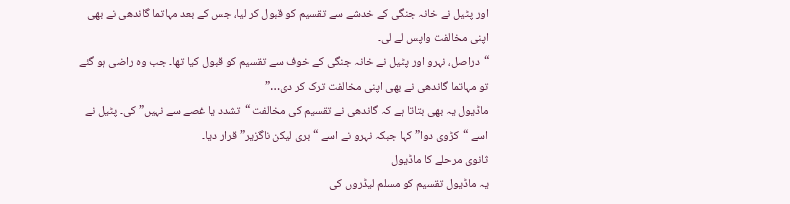اور پٹیل نے خانہ جنگی کے خدشے سے تقسیم کو قبول کر لیا، جس کے بعد مہاتما گاندھی نے بھی اپنی مخالفت واپس لے لی۔
“دراصل، نہرو اور پٹیل نے خانہ جنگی کے خوف سے تقسیم کو قبول کیا تھا۔ جب وہ راضی ہو گئے تو مہاتما گاندھی نے بھی اپنی مخالفت ترک کر دی…”
ماڈیول یہ بھی بتاتا ہے کہ گاندھی نے تقسیم کی مخالفت “تشدد یا غصے سے نہیں” کی۔ پٹیل نے اسے “کڑوی دوا” کہا جبکہ نہرو نے اسے “بری لیکن ناگزیر” قرار دیا۔
ثانوی مرحلے کا ماڈیول
یہ ماڈیول تقسیم کو مسلم لیڈروں کی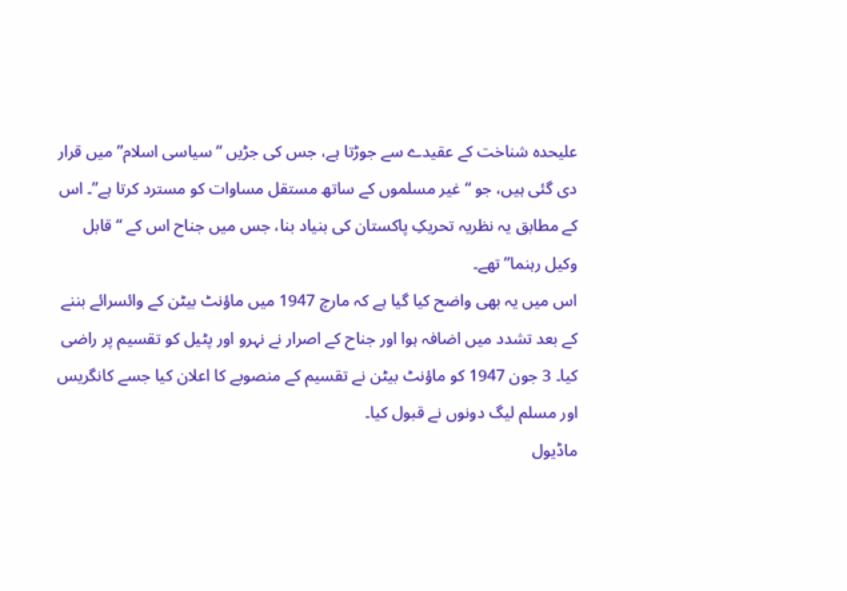علیحدہ شناخت کے عقیدے سے جوڑتا ہے، جس کی جڑیں “سیاسی اسلام” میں قرار دی گئی ہیں، جو “غیر مسلموں کے ساتھ مستقل مساوات کو مسترد کرتا ہے”۔ اس کے مطابق یہ نظریہ تحریکِ پاکستان کی بنیاد بنا، جس میں جناح اس کے “قابل وکیل رہنما” تھے۔
اس میں یہ بھی واضح کیا گیا ہے کہ مارچ 1947 میں ماؤنٹ بیٹن کے وائسرائے بننے کے بعد تشدد میں اضافہ ہوا اور جناح کے اصرار نے نہرو اور پٹیل کو تقسیم پر راضی کیا۔ 3 جون 1947 کو ماؤنٹ بیٹن نے تقسیم کے منصوبے کا اعلان کیا جسے کانگریس اور مسلم لیگ دونوں نے قبول کیا۔
ماڈیول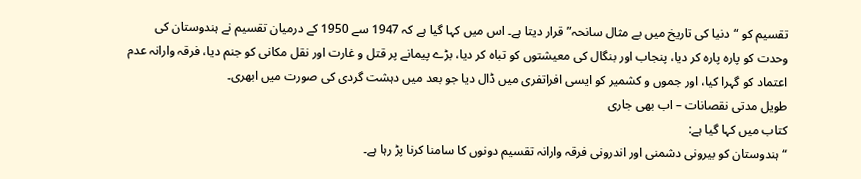تقسیم کو “دنیا کی تاریخ میں بے مثال سانحہ” قرار دیتا ہے۔ اس میں کہا گیا ہے کہ 1947 سے 1950 کے درمیان تقسیم نے ہندوستان کی وحدت کو پارہ پارہ کر دیا، پنجاب اور بنگال کی معیشتوں کو تباہ کر دیا، بڑے پیمانے پر قتل و غارت اور نقل مکانی کو جنم دیا، فرقہ وارانہ عدم اعتماد کو گہرا کیا، اور جموں و کشمیر کو ایسی افراتفری میں ڈال دیا جو بعد میں دہشت گردی کی صورت میں ابھری۔
طویل مدتی نقصانات – اب بھی جاری
کتاب میں کہا گیا ہے:
“ہندوستان کو بیرونی دشمنی اور اندرونی فرقہ وارانہ تقسیم دونوں کا سامنا کرنا پڑ رہا ہے۔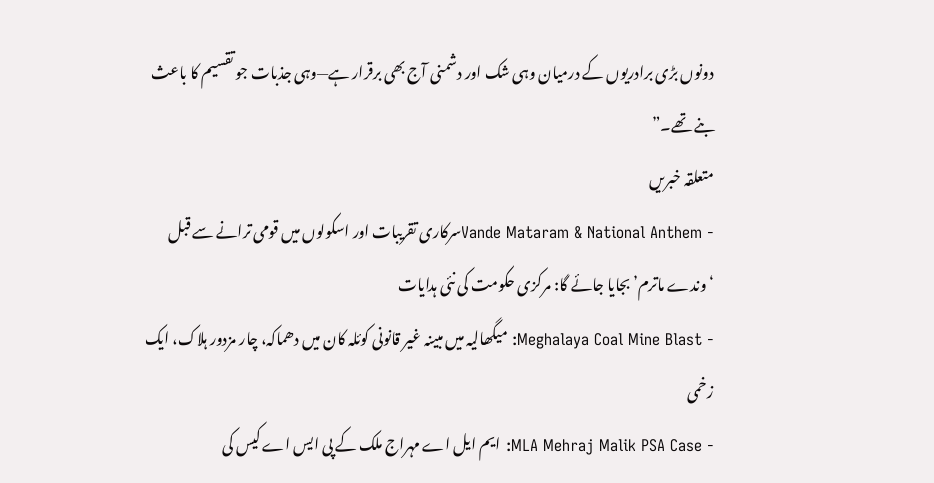دونوں بڑی برادریوں کے درمیان وہی شک اور دشمنی آج بھی برقرار ہے—وہی جذبات جو تقسیم کا باعث بنے تھے۔”
متعلقہ خبریں
- Vande Mataram & National Anthemسرکاری تقریبات اور اسکولوں میں قومی ترانے سے قبل ‘وندے ماترم’ بجایا جائے گا: مرکزی حکومت کی نئی ہدایات
- Meghalaya Coal Mine Blast: میگھالیہ میں مبینہ غیر قانونی کوئلہ کان میں دھماکہ، چار مزدور ہلاک، ایک زخمی
- MLA Mehraj Malik PSA Case: ایم ایل اے مہراج ملک کے پی ایس اے کیس کی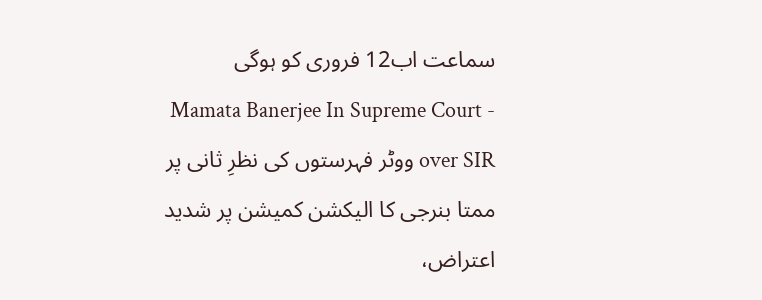سماعت اب12 فروری کو ہوگی
- Mamata Banerjee In Supreme Court over SIR ووٹر فہرستوں کی نظرِ ثانی پر ممتا بنرجی کا الیکشن کمیشن پر شدید اعتراض،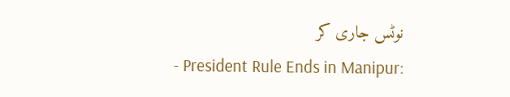نوٹس جاری کر
- President Rule Ends in Manipur: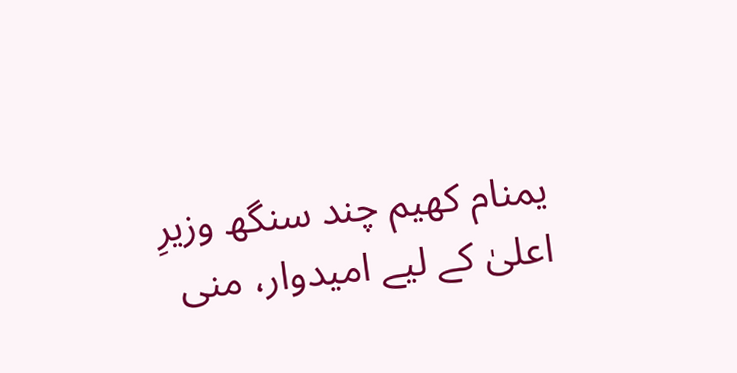یمنام کھیم چند سنگھ وزیرِ اعلیٰ کے لیے امیدوار، منی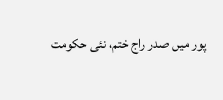پور میں صدر راج ختم، نئی حکومت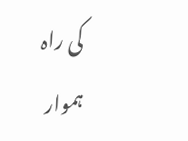کی راہ ہموار